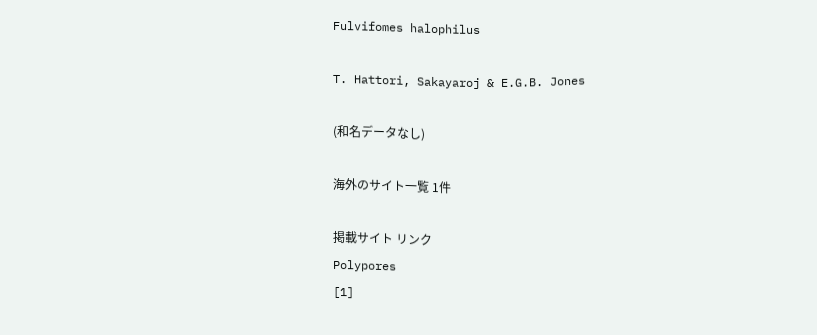Fulvifomes halophilus

T. Hattori, Sakayaroj & E.G.B. Jones

(和名データなし)

海外のサイト一覧 1件

掲載サイト リンク
Polypores
[1]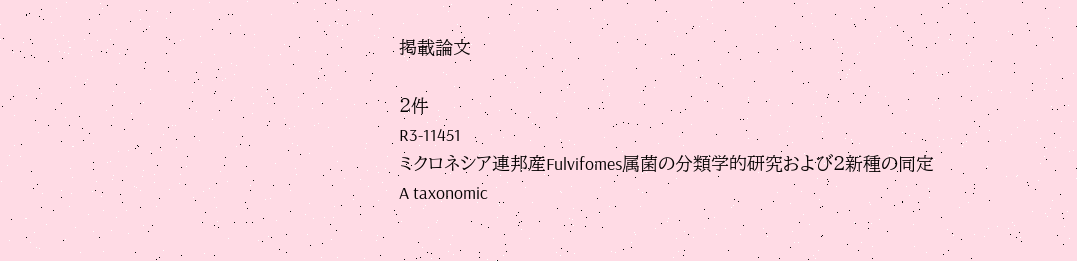掲載論文

2件
R3-11451
ミクロネシア連邦産Fulvifomes属菌の分類学的研究および2新種の同定
A taxonomic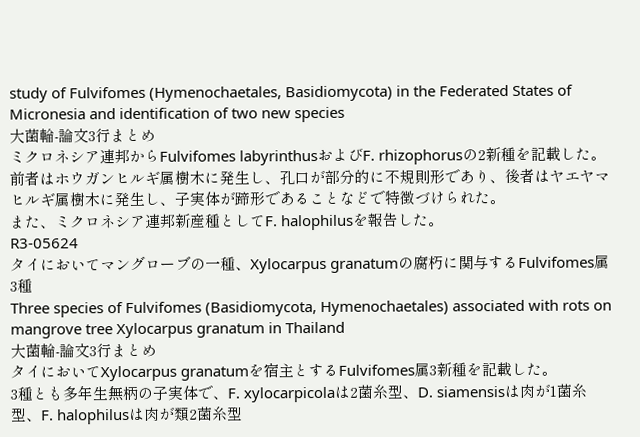study of Fulvifomes (Hymenochaetales, Basidiomycota) in the Federated States of Micronesia and identification of two new species
大菌輪-論文3行まとめ
ミクロネシア連邦からFulvifomes labyrinthusおよびF. rhizophorusの2新種を記載した。
前者はホウガンヒルギ属樹木に発生し、孔口が部分的に不規則形であり、後者はヤエヤマヒルギ属樹木に発生し、子実体が蹄形であることなどで特徴づけられた。
また、ミクロネシア連邦新産種としてF. halophilusを報告した。
R3-05624
タイにおいてマングローブの一種、Xylocarpus granatumの腐朽に関与するFulvifomes属3種
Three species of Fulvifomes (Basidiomycota, Hymenochaetales) associated with rots on mangrove tree Xylocarpus granatum in Thailand
大菌輪-論文3行まとめ
タイにおいてXylocarpus granatumを宿主とするFulvifomes属3新種を記載した。
3種とも多年生無柄の子実体で、F. xylocarpicolaは2菌糸型、D. siamensisは肉が1菌糸型、F. halophilusは肉が類2菌糸型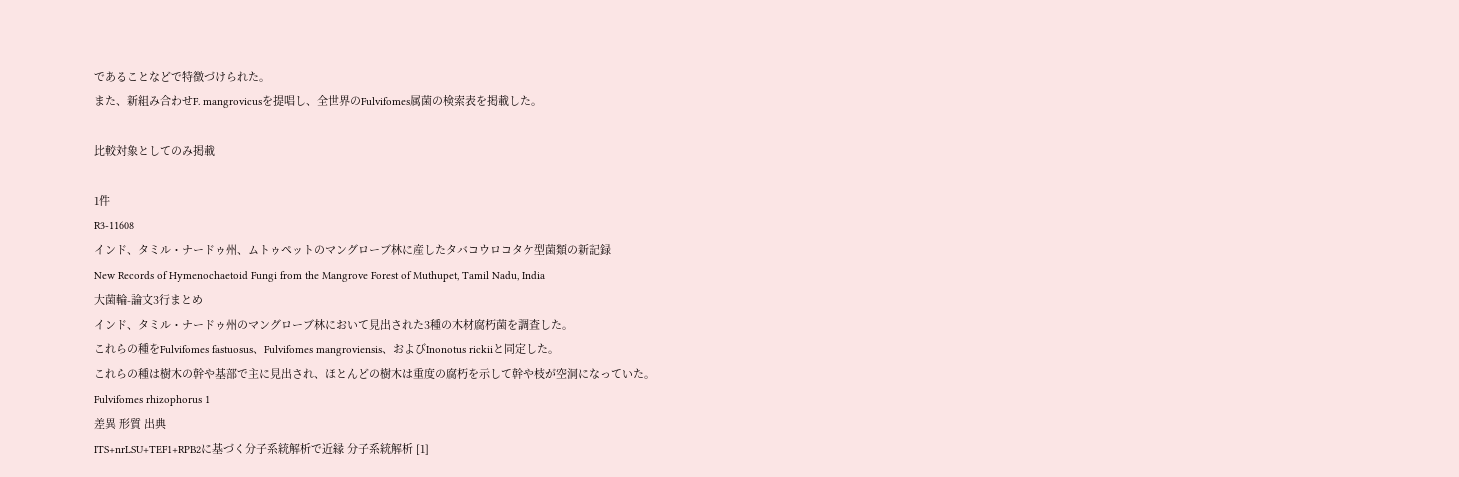であることなどで特徴づけられた。
また、新組み合わせF. mangrovicusを提唱し、全世界のFulvifomes属菌の検索表を掲載した。

比較対象としてのみ掲載

1件
R3-11608
インド、タミル・ナードゥ州、ムトゥペットのマングローブ林に産したタバコウロコタケ型菌類の新記録
New Records of Hymenochaetoid Fungi from the Mangrove Forest of Muthupet, Tamil Nadu, India
大菌輪-論文3行まとめ
インド、タミル・ナードゥ州のマングローブ林において見出された3種の木材腐朽菌を調査した。
これらの種をFulvifomes fastuosus、Fulvifomes mangroviensis、およびInonotus rickiiと同定した。
これらの種は樹木の幹や基部で主に見出され、ほとんどの樹木は重度の腐朽を示して幹や枝が空洞になっていた。
Fulvifomes rhizophorus 1
差異 形質 出典
ITS+nrLSU+TEF1+RPB2に基づく分子系統解析で近縁 分子系統解析 [1]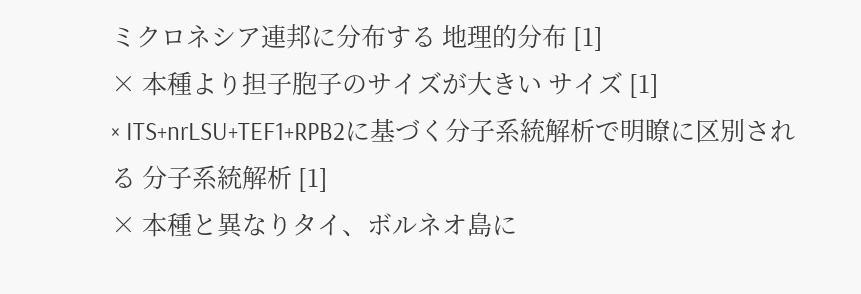ミクロネシア連邦に分布する 地理的分布 [1]
× 本種より担子胞子のサイズが大きい サイズ [1]
× ITS+nrLSU+TEF1+RPB2に基づく分子系統解析で明瞭に区別される 分子系統解析 [1]
× 本種と異なりタイ、ボルネオ島に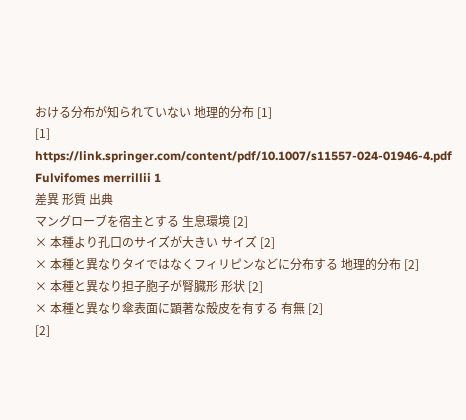おける分布が知られていない 地理的分布 [1]
[1] https://link.springer.com/content/pdf/10.1007/s11557-024-01946-4.pdf
Fulvifomes merrillii 1
差異 形質 出典
マングローブを宿主とする 生息環境 [2]
× 本種より孔口のサイズが大きい サイズ [2]
× 本種と異なりタイではなくフィリピンなどに分布する 地理的分布 [2]
× 本種と異なり担子胞子が腎臓形 形状 [2]
× 本種と異なり傘表面に顕著な殻皮を有する 有無 [2]
[2]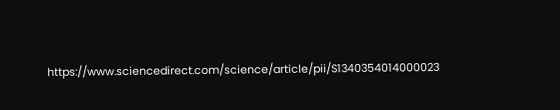https://www.sciencedirect.com/science/article/pii/S1340354014000023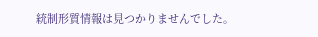統制形質情報は見つかりませんでした。